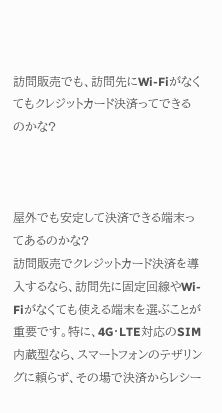訪問販売でも、訪問先にWi-Fiがなくてもクレジットカード決済ってできるのかな?



屋外でも安定して決済できる端末ってあるのかな?
訪問販売でクレジットカード決済を導入するなら、訪問先に固定回線やWi-Fiがなくても使える端末を選ぶことが重要です。特に、4G・LTE対応のSIM内蔵型なら、スマートフォンのテザリングに頼らず、その場で決済からレシー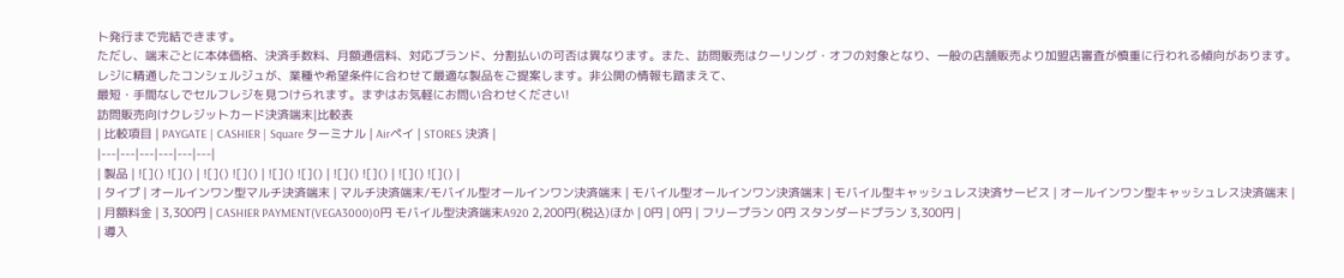ト発行まで完結できます。
ただし、端末ごとに本体価格、決済手数料、月額通信料、対応ブランド、分割払いの可否は異なります。また、訪問販売はクーリング・オフの対象となり、一般の店舗販売より加盟店審査が慎重に行われる傾向があります。
レジに精通したコンシェルジュが、業種や希望条件に合わせて最適な製品をご提案します。非公開の情報も踏まえて、
最短・手間なしでセルフレジを見つけられます。まずはお気軽にお問い合わせください!
訪問販売向けクレジットカード決済端末|比較表
| 比較項目 | PAYGATE | CASHIER | Square ターミナル | Airペイ | STORES 決済 |
|---|---|---|---|---|---|
| 製品 | ![]() ![]() | ![]() ![]() | ![]() ![]() | ![]() ![]() | ![]() ![]() |
| タイプ | オールインワン型マルチ決済端末 | マルチ決済端末/モバイル型オールインワン決済端末 | モバイル型オールインワン決済端末 | モバイル型キャッシュレス決済サービス | オールインワン型キャッシュレス決済端末 |
| 月額料金 | 3,300円 | CASHIER PAYMENT(VEGA3000)0円 モバイル型決済端末A920 2,200円(税込)ほか | 0円 | 0円 | フリープラン 0円 スタンダードプラン 3,300円 |
| 導入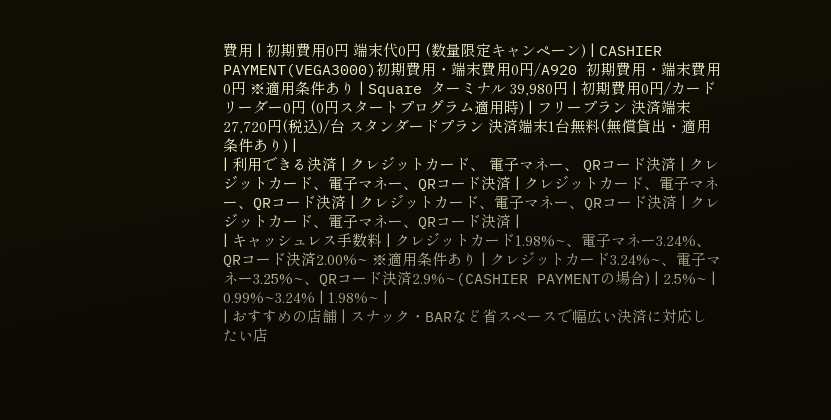費用 | 初期費用0円 端末代0円 (数量限定キャンペーン) | CASHIER PAYMENT(VEGA3000)初期費用・端末費用0円/A920 初期費用・端末費用0円 ※適用条件あり | Square ターミナル 39,980円 | 初期費用0円/カードリーダー0円 (0円スタートプログラム適用時) | フリープラン 決済端末27,720円(税込)/台 スタンダードプラン 決済端末1台無料(無償貸出・適用条件あり) |
| 利用できる決済 | クレジットカード、 電子マネー、 QRコード決済 | クレジットカード、電子マネー、QRコード決済 | クレジットカード、電子マネー、QRコード決済 | クレジットカード、電子マネー、QRコード決済 | クレジットカード、電子マネー、QRコード決済 |
| キャッシュレス手数料 | クレジットカード1.98%~、電子マネー3.24%、QRコード決済2.00%~ ※適用条件あり | クレジットカード3.24%~、電子マネー3.25%~、QRコード決済2.9%~(CASHIER PAYMENTの場合) | 2.5%~ | 0.99%~3.24% | 1.98%~ |
| おすすめの店舗 | スナック・BARなど省スペースで幅広い決済に対応したい店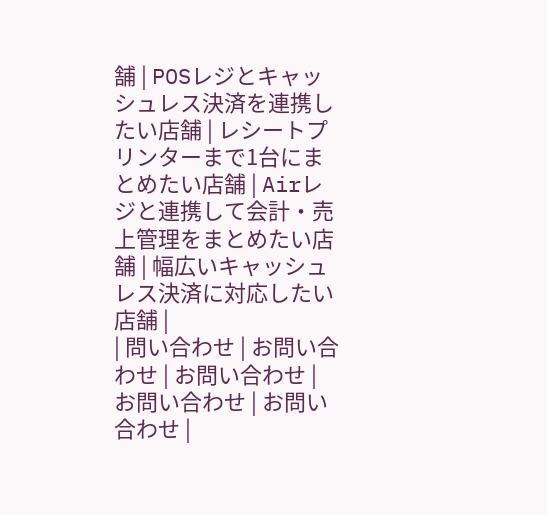舗 | POSレジとキャッシュレス決済を連携したい店舗 | レシートプリンターまで1台にまとめたい店舗 | Airレジと連携して会計・売上管理をまとめたい店舗 | 幅広いキャッシュレス決済に対応したい店舗 |
| 問い合わせ | お問い合わせ | お問い合わせ | お問い合わせ | お問い合わせ |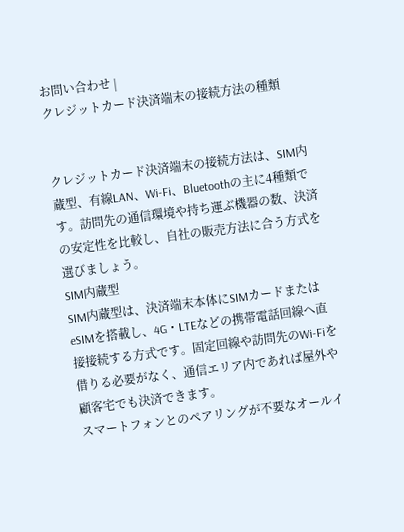お問い合わせ |
クレジットカード決済端末の接続方法の種類


クレジットカード決済端末の接続方法は、SIM内蔵型、有線LAN、Wi-Fi、Bluetoothの主に4種類です。訪問先の通信環境や持ち運ぶ機器の数、決済の安定性を比較し、自社の販売方法に合う方式を選びましょう。
SIM内蔵型
SIM内蔵型は、決済端末本体にSIMカードまたはeSIMを搭載し、4G・LTEなどの携帯電話回線へ直接接続する方式です。固定回線や訪問先のWi-Fiを借りる必要がなく、通信エリア内であれば屋外や顧客宅でも決済できます。
スマートフォンとのペアリングが不要なオールイ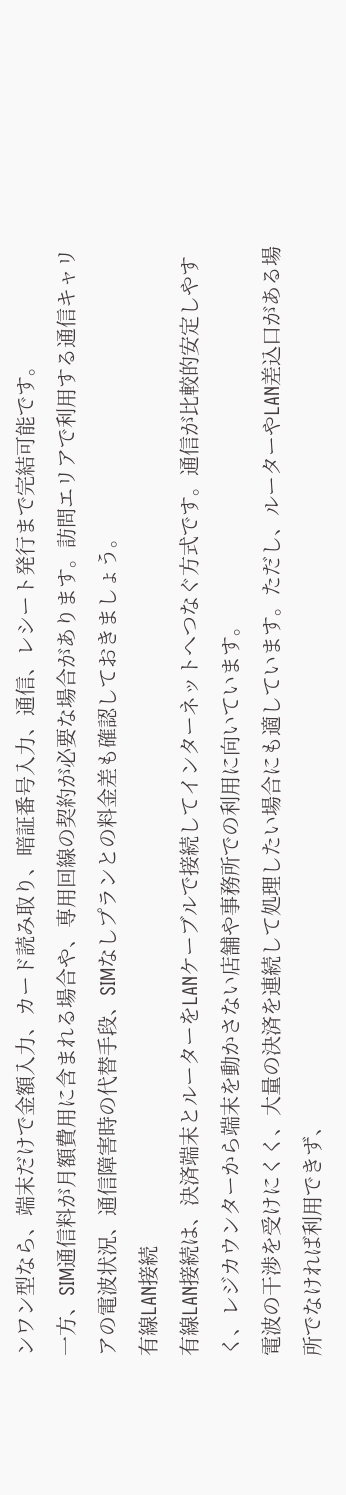ンワン型なら、端末だけで金額入力、カード読み取り、暗証番号入力、通信、レシート発行まで完結可能です。
一方、SIM通信料が月額費用に含まれる場合や、専用回線の契約が必要な場合があります。訪問エリアで利用する通信キャリアの電波状況、通信障害時の代替手段、SIMなしプランとの料金差も確認しておきましょう。
有線LAN接続
有線LAN接続は、決済端末とルーターをLANケーブルで接続してインターネットへつなぐ方式です。通信が比較的安定しやすく、レジカウンターから端末を動かさない店舗や事務所での利用に向いています。
電波の干渉を受けにくく、大量の決済を連続して処理したい場合にも適しています。ただし、ルーターやLAN差込口がある場所でなければ利用できず、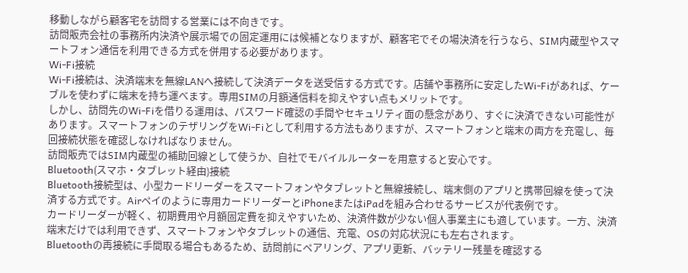移動しながら顧客宅を訪問する営業には不向きです。
訪問販売会社の事務所内決済や展示場での固定運用には候補となりますが、顧客宅でその場決済を行うなら、SIM内蔵型やスマートフォン通信を利用できる方式を併用する必要があります。
Wi-Fi接続
Wi-Fi接続は、決済端末を無線LANへ接続して決済データを送受信する方式です。店舗や事務所に安定したWi-Fiがあれば、ケーブルを使わずに端末を持ち運べます。専用SIMの月額通信料を抑えやすい点もメリットです。
しかし、訪問先のWi-Fiを借りる運用は、パスワード確認の手間やセキュリティ面の懸念があり、すぐに決済できない可能性があります。スマートフォンのテザリングをWi-Fiとして利用する方法もありますが、スマートフォンと端末の両方を充電し、毎回接続状態を確認しなければなりません。
訪問販売ではSIM内蔵型の補助回線として使うか、自社でモバイルルーターを用意すると安心です。
Bluetooth(スマホ・タブレット経由)接続
Bluetooth接続型は、小型カードリーダーをスマートフォンやタブレットと無線接続し、端末側のアプリと携帯回線を使って決済する方式です。Airペイのように専用カードリーダーとiPhoneまたはiPadを組み合わせるサービスが代表例です。
カードリーダーが軽く、初期費用や月額固定費を抑えやすいため、決済件数が少ない個人事業主にも適しています。一方、決済端末だけでは利用できず、スマートフォンやタブレットの通信、充電、OSの対応状況にも左右されます。
Bluetoothの再接続に手間取る場合もあるため、訪問前にペアリング、アプリ更新、バッテリー残量を確認する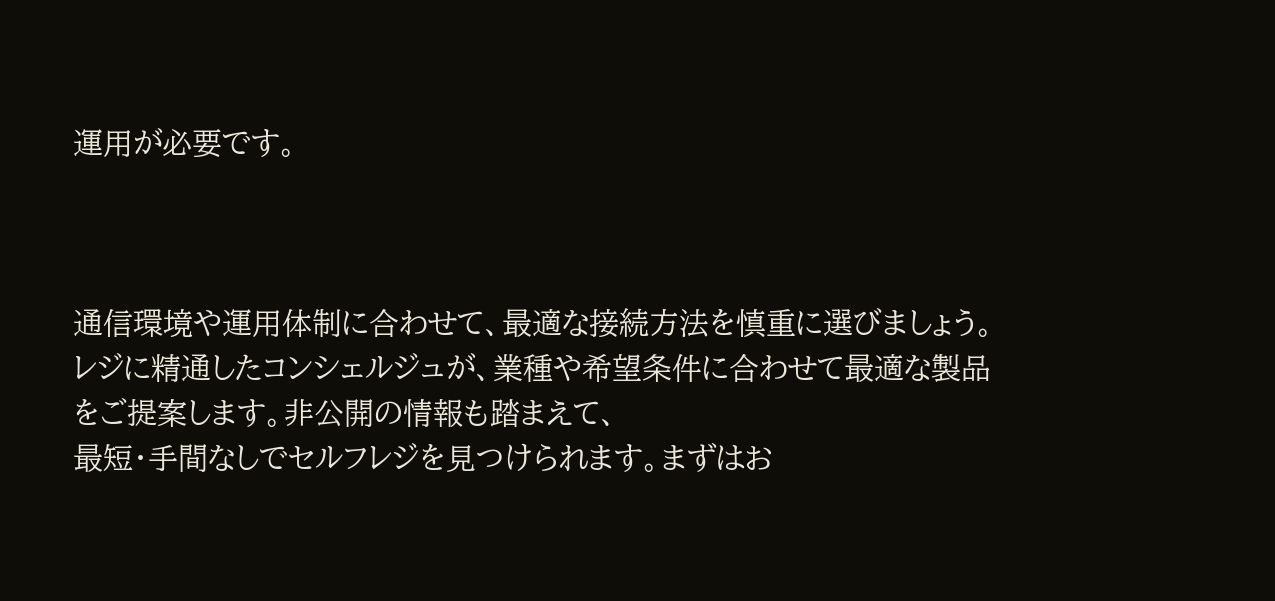運用が必要です。



通信環境や運用体制に合わせて、最適な接続方法を慎重に選びましょう。
レジに精通したコンシェルジュが、業種や希望条件に合わせて最適な製品をご提案します。非公開の情報も踏まえて、
最短・手間なしでセルフレジを見つけられます。まずはお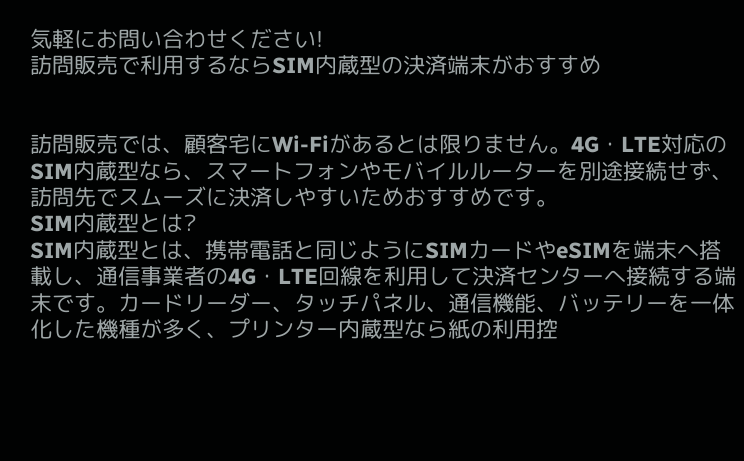気軽にお問い合わせください!
訪問販売で利用するならSIM内蔵型の決済端末がおすすめ


訪問販売では、顧客宅にWi-Fiがあるとは限りません。4G・LTE対応のSIM内蔵型なら、スマートフォンやモバイルルーターを別途接続せず、訪問先でスムーズに決済しやすいためおすすめです。
SIM内蔵型とは?
SIM内蔵型とは、携帯電話と同じようにSIMカードやeSIMを端末へ搭載し、通信事業者の4G・LTE回線を利用して決済センターへ接続する端末です。カードリーダー、タッチパネル、通信機能、バッテリーを一体化した機種が多く、プリンター内蔵型なら紙の利用控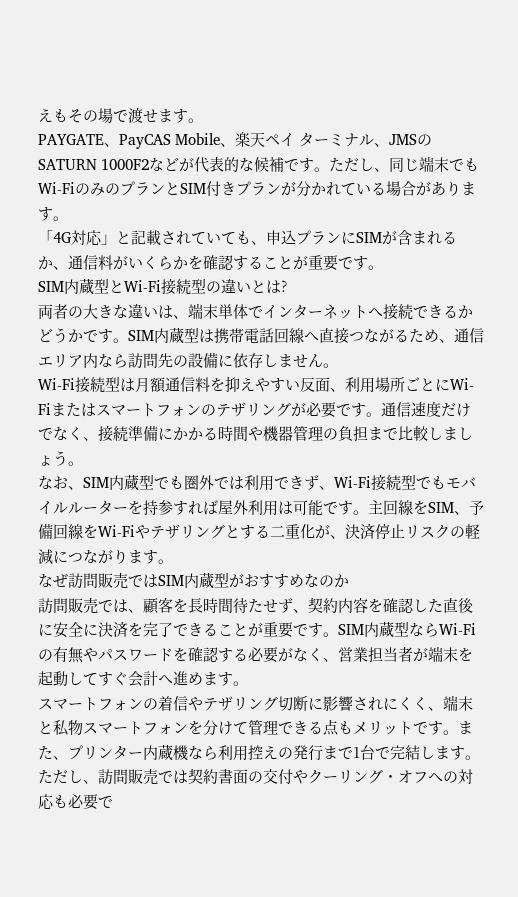えもその場で渡せます。
PAYGATE、PayCAS Mobile、楽天ペイ ターミナル、JMSのSATURN 1000F2などが代表的な候補です。ただし、同じ端末でもWi-FiのみのプランとSIM付きプランが分かれている場合があります。
「4G対応」と記載されていても、申込プランにSIMが含まれるか、通信料がいくらかを確認することが重要です。
SIM内蔵型とWi-Fi接続型の違いとは?
両者の大きな違いは、端末単体でインターネットへ接続できるかどうかです。SIM内蔵型は携帯電話回線へ直接つながるため、通信エリア内なら訪問先の設備に依存しません。
Wi-Fi接続型は月額通信料を抑えやすい反面、利用場所ごとにWi-Fiまたはスマートフォンのテザリングが必要です。通信速度だけでなく、接続準備にかかる時間や機器管理の負担まで比較しましょう。
なお、SIM内蔵型でも圏外では利用できず、Wi-Fi接続型でもモバイルルーターを持参すれば屋外利用は可能です。主回線をSIM、予備回線をWi-Fiやテザリングとする二重化が、決済停止リスクの軽減につながります。
なぜ訪問販売ではSIM内蔵型がおすすめなのか
訪問販売では、顧客を長時間待たせず、契約内容を確認した直後に安全に決済を完了できることが重要です。SIM内蔵型ならWi-Fiの有無やパスワードを確認する必要がなく、営業担当者が端末を起動してすぐ会計へ進めます。
スマートフォンの着信やテザリング切断に影響されにくく、端末と私物スマートフォンを分けて管理できる点もメリットです。また、プリンター内蔵機なら利用控えの発行まで1台で完結します。
ただし、訪問販売では契約書面の交付やクーリング・オフへの対応も必要で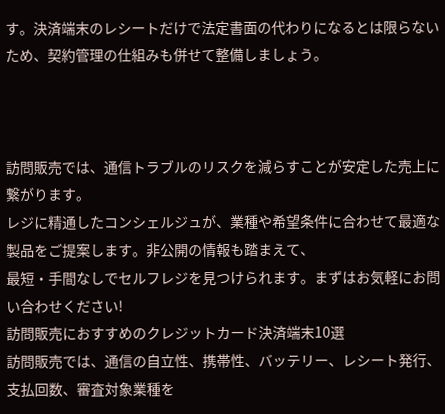す。決済端末のレシートだけで法定書面の代わりになるとは限らないため、契約管理の仕組みも併せて整備しましょう。



訪問販売では、通信トラブルのリスクを減らすことが安定した売上に繋がります。
レジに精通したコンシェルジュが、業種や希望条件に合わせて最適な製品をご提案します。非公開の情報も踏まえて、
最短・手間なしでセルフレジを見つけられます。まずはお気軽にお問い合わせください!
訪問販売におすすめのクレジットカード決済端末10選
訪問販売では、通信の自立性、携帯性、バッテリー、レシート発行、支払回数、審査対象業種を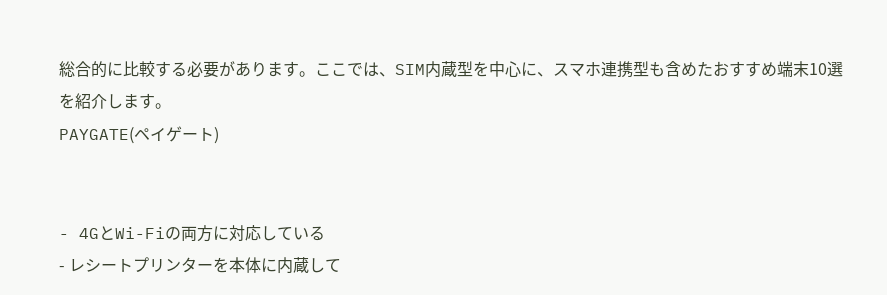総合的に比較する必要があります。ここでは、SIM内蔵型を中心に、スマホ連携型も含めたおすすめ端末10選を紹介します。
PAYGATE(ペイゲート)


- 4GとWi-Fiの両方に対応している
- レシートプリンターを本体に内蔵して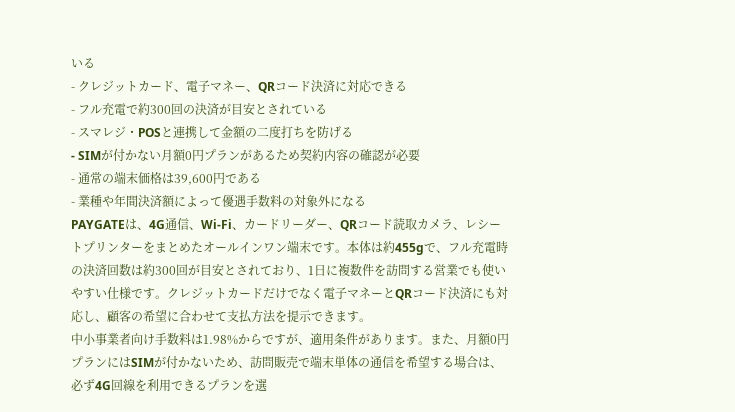いる
- クレジットカード、電子マネー、QRコード決済に対応できる
- フル充電で約300回の決済が目安とされている
- スマレジ・POSと連携して金額の二度打ちを防げる
- SIMが付かない月額0円プランがあるため契約内容の確認が必要
- 通常の端末価格は39,600円である
- 業種や年間決済額によって優遇手数料の対象外になる
PAYGATEは、4G通信、Wi-Fi、カードリーダー、QRコード読取カメラ、レシートプリンターをまとめたオールインワン端末です。本体は約455gで、フル充電時の決済回数は約300回が目安とされており、1日に複数件を訪問する営業でも使いやすい仕様です。クレジットカードだけでなく電子マネーとQRコード決済にも対応し、顧客の希望に合わせて支払方法を提示できます。
中小事業者向け手数料は1.98%からですが、適用条件があります。また、月額0円プランにはSIMが付かないため、訪問販売で端末単体の通信を希望する場合は、必ず4G回線を利用できるプランを選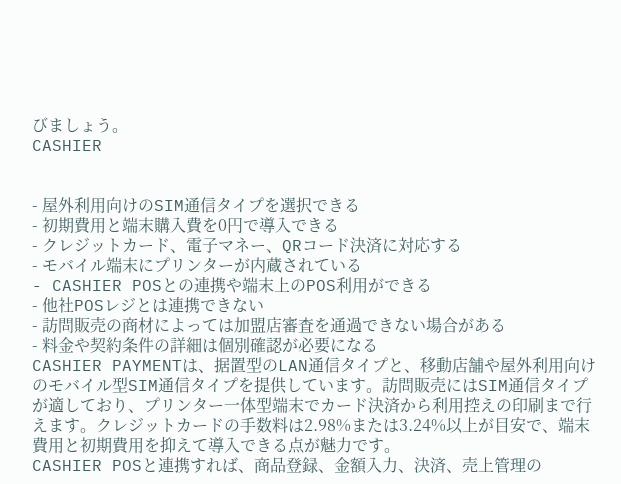びましょう。
CASHIER


- 屋外利用向けのSIM通信タイプを選択できる
- 初期費用と端末購入費を0円で導入できる
- クレジットカード、電子マネー、QRコード決済に対応する
- モバイル端末にプリンターが内蔵されている
- CASHIER POSとの連携や端末上のPOS利用ができる
- 他社POSレジとは連携できない
- 訪問販売の商材によっては加盟店審査を通過できない場合がある
- 料金や契約条件の詳細は個別確認が必要になる
CASHIER PAYMENTは、据置型のLAN通信タイプと、移動店舗や屋外利用向けのモバイル型SIM通信タイプを提供しています。訪問販売にはSIM通信タイプが適しており、プリンター一体型端末でカード決済から利用控えの印刷まで行えます。クレジットカードの手数料は2.98%または3.24%以上が目安で、端末費用と初期費用を抑えて導入できる点が魅力です。
CASHIER POSと連携すれば、商品登録、金額入力、決済、売上管理の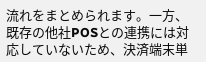流れをまとめられます。一方、既存の他社POSとの連携には対応していないため、決済端末単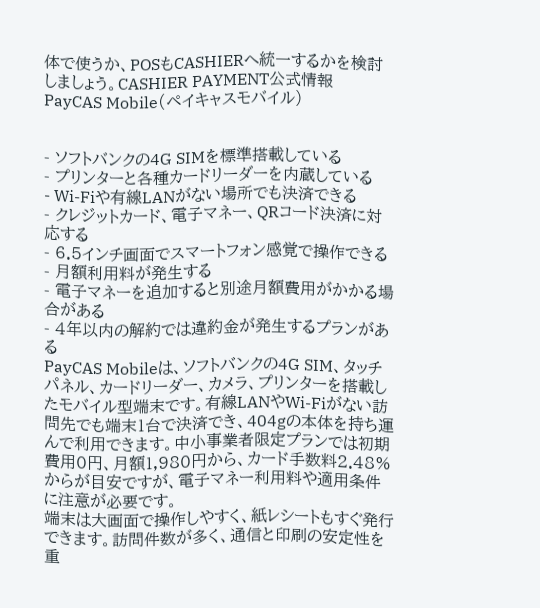体で使うか、POSもCASHIERへ統一するかを検討しましょう。CASHIER PAYMENT公式情報
PayCAS Mobile(ペイキャスモバイル)


- ソフトバンクの4G SIMを標準搭載している
- プリンターと各種カードリーダーを内蔵している
- Wi-Fiや有線LANがない場所でも決済できる
- クレジットカード、電子マネー、QRコード決済に対応する
- 6.5インチ画面でスマートフォン感覚で操作できる
- 月額利用料が発生する
- 電子マネーを追加すると別途月額費用がかかる場合がある
- 4年以内の解約では違約金が発生するプランがある
PayCAS Mobileは、ソフトバンクの4G SIM、タッチパネル、カードリーダー、カメラ、プリンターを搭載したモバイル型端末です。有線LANやWi-Fiがない訪問先でも端末1台で決済でき、404gの本体を持ち運んで利用できます。中小事業者限定プランでは初期費用0円、月額1,980円から、カード手数料2.48%からが目安ですが、電子マネー利用料や適用条件に注意が必要です。
端末は大画面で操作しやすく、紙レシートもすぐ発行できます。訪問件数が多く、通信と印刷の安定性を重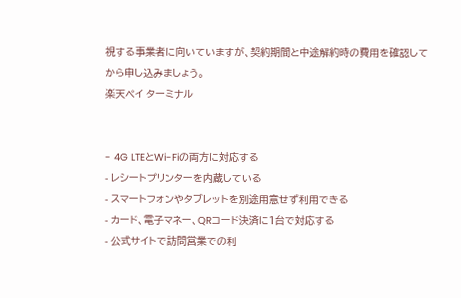視する事業者に向いていますが、契約期間と中途解約時の費用を確認してから申し込みましょう。
楽天ペイ ターミナル


- 4G LTEとWi-Fiの両方に対応する
- レシートプリンターを内蔵している
- スマートフォンやタブレットを別途用意せず利用できる
- カード、電子マネー、QRコード決済に1台で対応する
- 公式サイトで訪問営業での利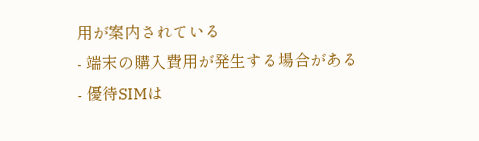用が案内されている
- 端末の購入費用が発生する場合がある
- 優待SIMは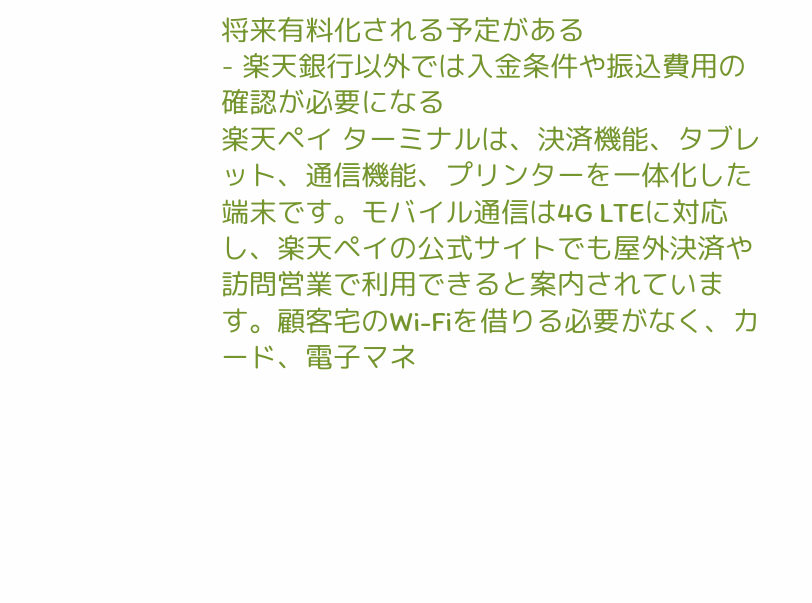将来有料化される予定がある
- 楽天銀行以外では入金条件や振込費用の確認が必要になる
楽天ペイ ターミナルは、決済機能、タブレット、通信機能、プリンターを一体化した端末です。モバイル通信は4G LTEに対応し、楽天ペイの公式サイトでも屋外決済や訪問営業で利用できると案内されています。顧客宅のWi-Fiを借りる必要がなく、カード、電子マネ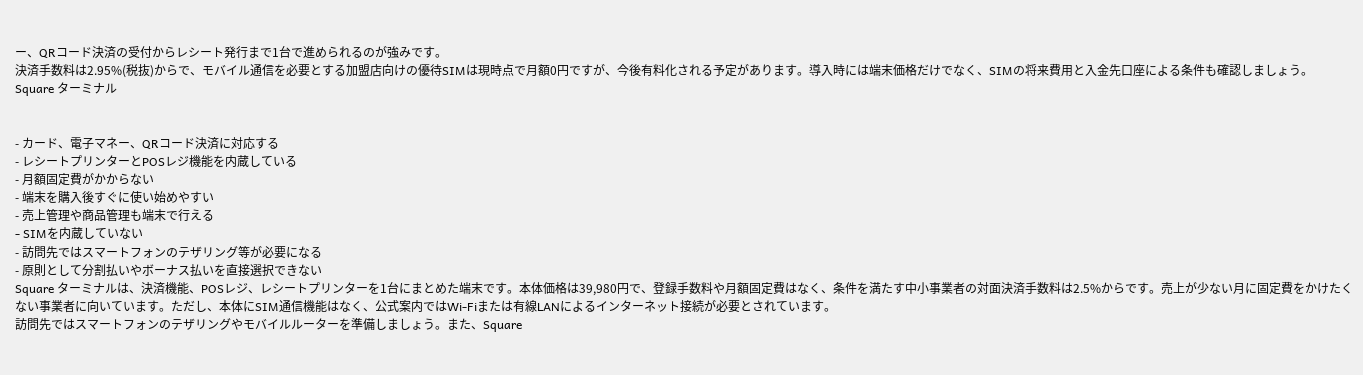ー、QRコード決済の受付からレシート発行まで1台で進められるのが強みです。
決済手数料は2.95%(税抜)からで、モバイル通信を必要とする加盟店向けの優待SIMは現時点で月額0円ですが、今後有料化される予定があります。導入時には端末価格だけでなく、SIMの将来費用と入金先口座による条件も確認しましょう。
Square ターミナル


- カード、電子マネー、QRコード決済に対応する
- レシートプリンターとPOSレジ機能を内蔵している
- 月額固定費がかからない
- 端末を購入後すぐに使い始めやすい
- 売上管理や商品管理も端末で行える
- SIMを内蔵していない
- 訪問先ではスマートフォンのテザリング等が必要になる
- 原則として分割払いやボーナス払いを直接選択できない
Square ターミナルは、決済機能、POSレジ、レシートプリンターを1台にまとめた端末です。本体価格は39,980円で、登録手数料や月額固定費はなく、条件を満たす中小事業者の対面決済手数料は2.5%からです。売上が少ない月に固定費をかけたくない事業者に向いています。ただし、本体にSIM通信機能はなく、公式案内ではWi-Fiまたは有線LANによるインターネット接続が必要とされています。
訪問先ではスマートフォンのテザリングやモバイルルーターを準備しましょう。また、Square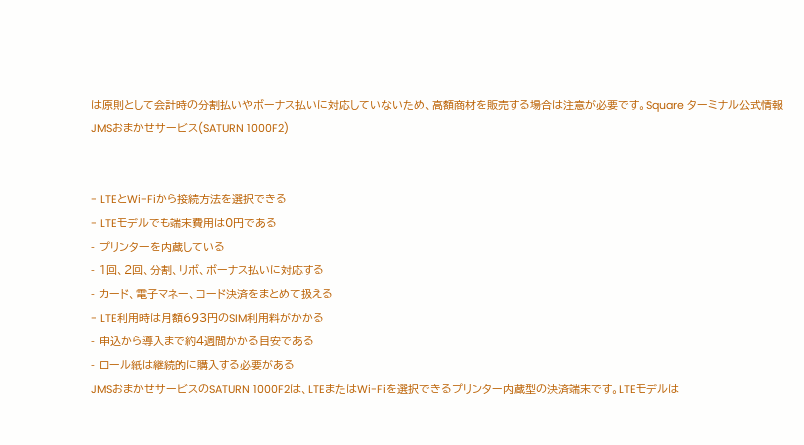は原則として会計時の分割払いやボーナス払いに対応していないため、高額商材を販売する場合は注意が必要です。Square ターミナル公式情報
JMSおまかせサービス(SATURN 1000F2)


- LTEとWi-Fiから接続方法を選択できる
- LTEモデルでも端末費用は0円である
- プリンターを内蔵している
- 1回、2回、分割、リボ、ボーナス払いに対応する
- カード、電子マネー、コード決済をまとめて扱える
- LTE利用時は月額693円のSIM利用料がかかる
- 申込から導入まで約4週間かかる目安である
- ロール紙は継続的に購入する必要がある
JMSおまかせサービスのSATURN 1000F2は、LTEまたはWi-Fiを選択できるプリンター内蔵型の決済端末です。LTEモデルは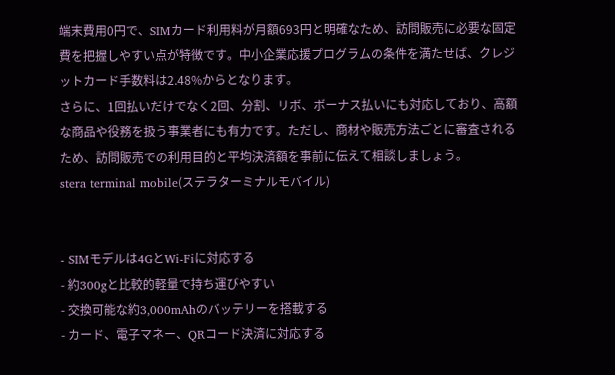端末費用0円で、SIMカード利用料が月額693円と明確なため、訪問販売に必要な固定費を把握しやすい点が特徴です。中小企業応援プログラムの条件を満たせば、クレジットカード手数料は2.48%からとなります。
さらに、1回払いだけでなく2回、分割、リボ、ボーナス払いにも対応しており、高額な商品や役務を扱う事業者にも有力です。ただし、商材や販売方法ごとに審査されるため、訪問販売での利用目的と平均決済額を事前に伝えて相談しましょう。
stera terminal mobile(ステラターミナルモバイル)


- SIMモデルは4GとWi-Fiに対応する
- 約300gと比較的軽量で持ち運びやすい
- 交換可能な約3,000mAhのバッテリーを搭載する
- カード、電子マネー、QRコード決済に対応する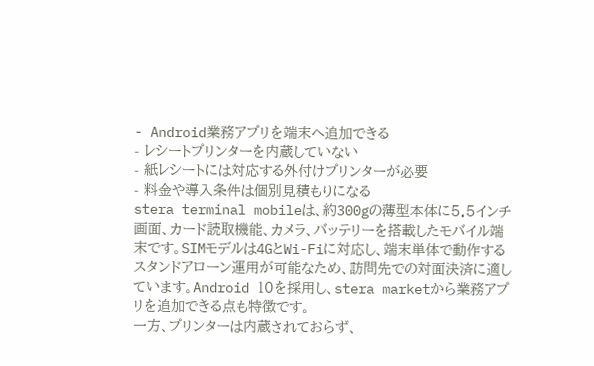- Android業務アプリを端末へ追加できる
- レシートプリンターを内蔵していない
- 紙レシートには対応する外付けプリンターが必要
- 料金や導入条件は個別見積もりになる
stera terminal mobileは、約300gの薄型本体に5.5インチ画面、カード読取機能、カメラ、バッテリーを搭載したモバイル端末です。SIMモデルは4GとWi-Fiに対応し、端末単体で動作するスタンドアローン運用が可能なため、訪問先での対面決済に適しています。Android 10を採用し、stera marketから業務アプリを追加できる点も特徴です。
一方、プリンターは内蔵されておらず、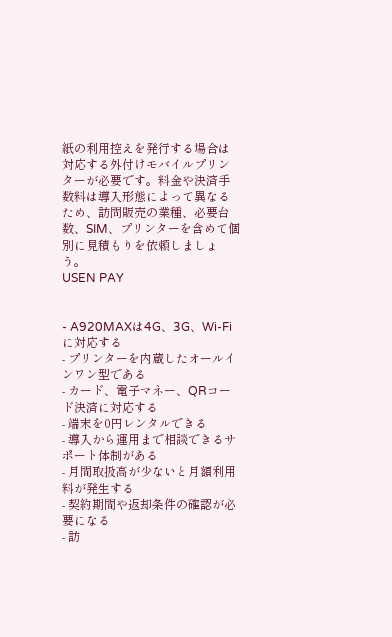紙の利用控えを発行する場合は対応する外付けモバイルプリンターが必要です。料金や決済手数料は導入形態によって異なるため、訪問販売の業種、必要台数、SIM、プリンターを含めて個別に見積もりを依頼しましょう。
USEN PAY


- A920MAXは4G、3G、Wi-Fiに対応する
- プリンターを内蔵したオールインワン型である
- カード、電子マネー、QRコード決済に対応する
- 端末を0円レンタルできる
- 導入から運用まで相談できるサポート体制がある
- 月間取扱高が少ないと月額利用料が発生する
- 契約期間や返却条件の確認が必要になる
- 訪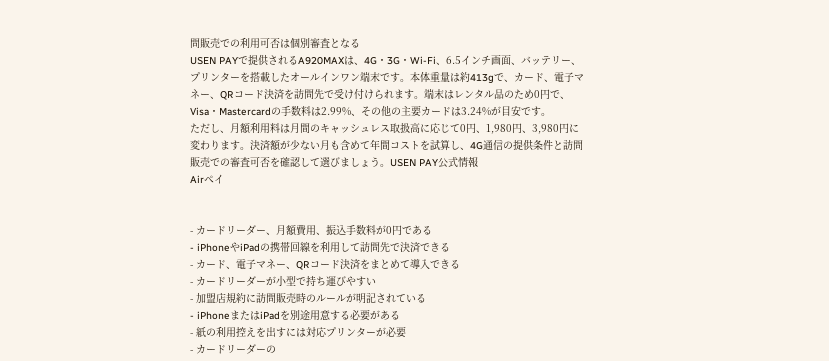問販売での利用可否は個別審査となる
USEN PAYで提供されるA920MAXは、4G・3G・Wi-Fi、6.5インチ画面、バッテリー、プリンターを搭載したオールインワン端末です。本体重量は約413gで、カード、電子マネー、QRコード決済を訪問先で受け付けられます。端末はレンタル品のため0円で、Visa・Mastercardの手数料は2.99%、その他の主要カードは3.24%が目安です。
ただし、月額利用料は月間のキャッシュレス取扱高に応じて0円、1,980円、3,980円に変わります。決済額が少ない月も含めて年間コストを試算し、4G通信の提供条件と訪問販売での審査可否を確認して選びましょう。USEN PAY公式情報
Airペイ


- カードリーダー、月額費用、振込手数料が0円である
- iPhoneやiPadの携帯回線を利用して訪問先で決済できる
- カード、電子マネー、QRコード決済をまとめて導入できる
- カードリーダーが小型で持ち運びやすい
- 加盟店規約に訪問販売時のルールが明記されている
- iPhoneまたはiPadを別途用意する必要がある
- 紙の利用控えを出すには対応プリンターが必要
- カードリーダーの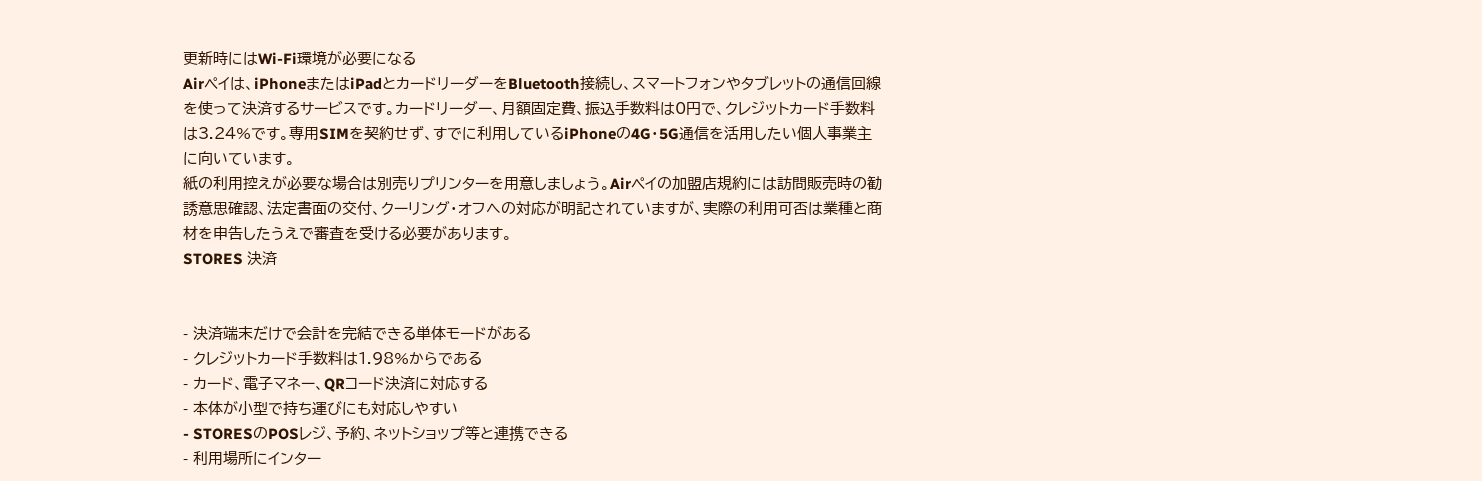更新時にはWi-Fi環境が必要になる
Airペイは、iPhoneまたはiPadとカードリーダーをBluetooth接続し、スマートフォンやタブレットの通信回線を使って決済するサービスです。カードリーダー、月額固定費、振込手数料は0円で、クレジットカード手数料は3.24%です。専用SIMを契約せず、すでに利用しているiPhoneの4G・5G通信を活用したい個人事業主に向いています。
紙の利用控えが必要な場合は別売りプリンターを用意しましょう。Airペイの加盟店規約には訪問販売時の勧誘意思確認、法定書面の交付、クーリング・オフへの対応が明記されていますが、実際の利用可否は業種と商材を申告したうえで審査を受ける必要があります。
STORES 決済


- 決済端末だけで会計を完結できる単体モードがある
- クレジットカード手数料は1.98%からである
- カード、電子マネー、QRコード決済に対応する
- 本体が小型で持ち運びにも対応しやすい
- STORESのPOSレジ、予約、ネットショップ等と連携できる
- 利用場所にインター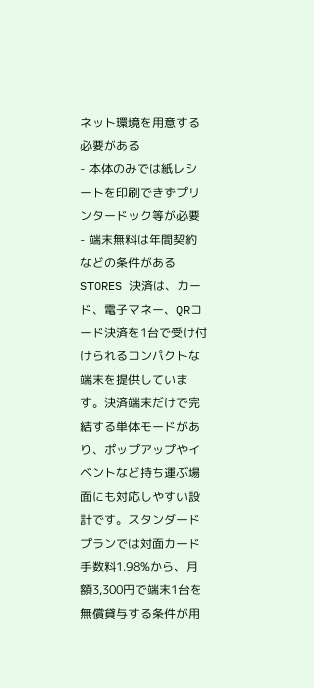ネット環境を用意する必要がある
- 本体のみでは紙レシートを印刷できずプリンタードック等が必要
- 端末無料は年間契約などの条件がある
STORES 決済は、カード、電子マネー、QRコード決済を1台で受け付けられるコンパクトな端末を提供しています。決済端末だけで完結する単体モードがあり、ポップアップやイベントなど持ち運ぶ場面にも対応しやすい設計です。スタンダードプランでは対面カード手数料1.98%から、月額3,300円で端末1台を無償貸与する条件が用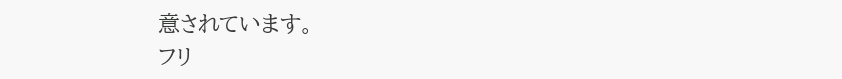意されています。
フリ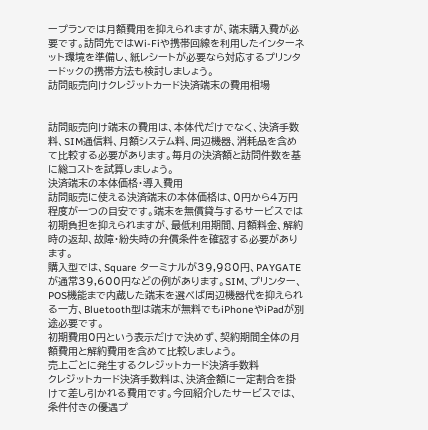ープランでは月額費用を抑えられますが、端末購入費が必要です。訪問先ではWi-Fiや携帯回線を利用したインターネット環境を準備し、紙レシートが必要なら対応するプリンタードックの携帯方法も検討しましょう。
訪問販売向けクレジットカード決済端末の費用相場


訪問販売向け端末の費用は、本体代だけでなく、決済手数料、SIM通信料、月額システム料、周辺機器、消耗品を含めて比較する必要があります。毎月の決済額と訪問件数を基に総コストを試算しましょう。
決済端末の本体価格・導入費用
訪問販売に使える決済端末の本体価格は、0円から4万円程度が一つの目安です。端末を無償貸与するサービスでは初期負担を抑えられますが、最低利用期間、月額料金、解約時の返却、故障・紛失時の弁償条件を確認する必要があります。
購入型では、Square ターミナルが39,980円、PAYGATEが通常39,600円などの例があります。SIM、プリンター、POS機能まで内蔵した端末を選べば周辺機器代を抑えられる一方、Bluetooth型は端末が無料でもiPhoneやiPadが別途必要です。
初期費用0円という表示だけで決めず、契約期間全体の月額費用と解約費用を含めて比較しましょう。
売上ごとに発生するクレジットカード決済手数料
クレジットカード決済手数料は、決済金額に一定割合を掛けて差し引かれる費用です。今回紹介したサービスでは、条件付きの優遇プ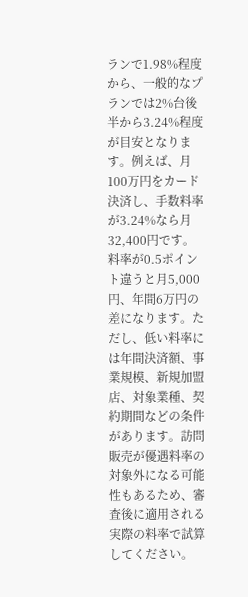ランで1.98%程度から、一般的なプランでは2%台後半から3.24%程度が目安となります。例えば、月100万円をカード決済し、手数料率が3.24%なら月32,400円です。
料率が0.5ポイント違うと月5,000円、年間6万円の差になります。ただし、低い料率には年間決済額、事業規模、新規加盟店、対象業種、契約期間などの条件があります。訪問販売が優遇料率の対象外になる可能性もあるため、審査後に適用される実際の料率で試算してください。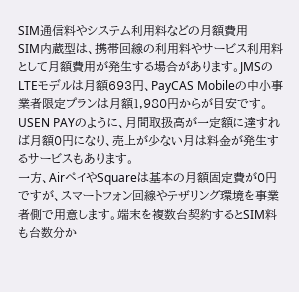SIM通信料やシステム利用料などの月額費用
SIM内蔵型は、携帯回線の利用料やサービス利用料として月額費用が発生する場合があります。JMSのLTEモデルは月額693円、PayCAS Mobileの中小事業者限定プランは月額1,980円からが目安です。USEN PAYのように、月間取扱高が一定額に達すれば月額0円になり、売上が少ない月は料金が発生するサービスもあります。
一方、AirペイやSquareは基本の月額固定費が0円ですが、スマートフォン回線やテザリング環境を事業者側で用意します。端末を複数台契約するとSIM料も台数分か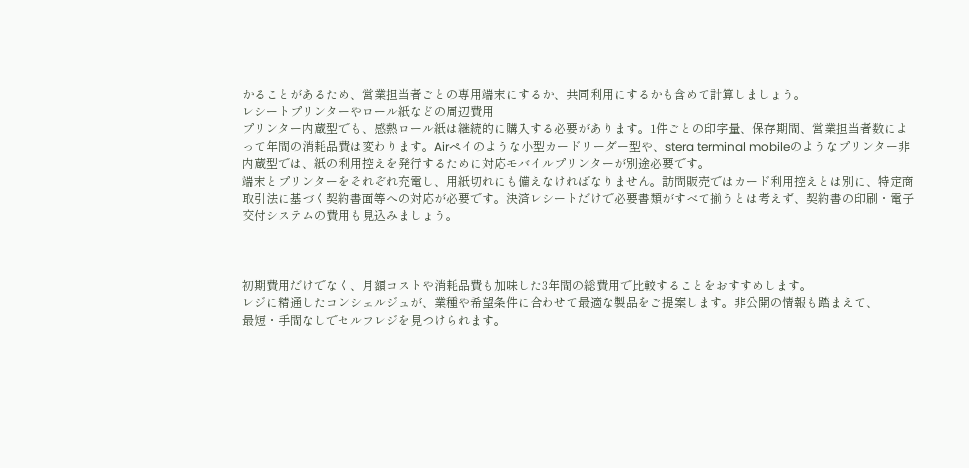かることがあるため、営業担当者ごとの専用端末にするか、共同利用にするかも含めて計算しましょう。
レシートプリンターやロール紙などの周辺費用
プリンター内蔵型でも、感熱ロール紙は継続的に購入する必要があります。1件ごとの印字量、保存期間、営業担当者数によって年間の消耗品費は変わります。Airペイのような小型カードリーダー型や、stera terminal mobileのようなプリンター非内蔵型では、紙の利用控えを発行するために対応モバイルプリンターが別途必要です。
端末とプリンターをそれぞれ充電し、用紙切れにも備えなければなりません。訪問販売ではカード利用控えとは別に、特定商取引法に基づく契約書面等への対応が必要です。決済レシートだけで必要書類がすべて揃うとは考えず、契約書の印刷・電子交付システムの費用も見込みましょう。



初期費用だけでなく、月額コストや消耗品費も加味した3年間の総費用で比較することをおすすめします。
レジに精通したコンシェルジュが、業種や希望条件に合わせて最適な製品をご提案します。非公開の情報も踏まえて、
最短・手間なしでセルフレジを見つけられます。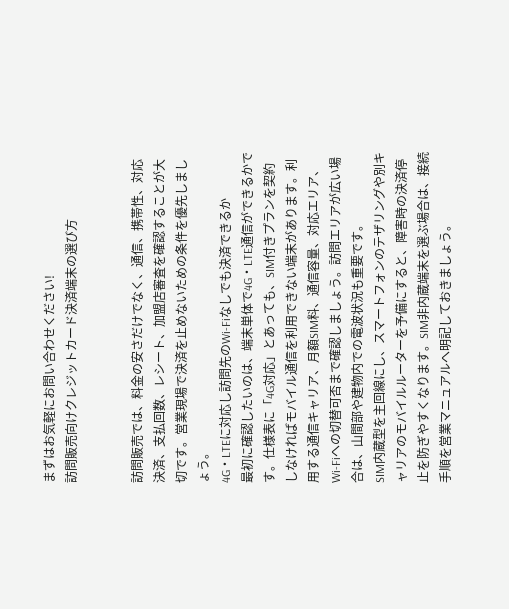まずはお気軽にお問い合わせください!
訪問販売向けクレジットカード決済端末の選び方


訪問販売では、料金の安さだけでなく、通信、携帯性、対応決済、支払回数、レシート、加盟店審査を確認することが大切です。営業現場で決済を止めないための条件を優先しましょう。
4G・LTEに対応し訪問先のWi-Fiなしでも決済できるか
最初に確認したいのは、端末単体で4G・LTE通信ができるかです。仕様表に「4G対応」とあっても、SIM付きプランを契約しなければモバイル通信を利用できない端末があります。利用する通信キャリア、月額SIM料、通信容量、対応エリア、Wi-Fiへの切替可否まで確認しましょう。訪問エリアが広い場合は、山間部や建物内での電波状況も重要です。
SIM内蔵型を主回線にし、スマートフォンのテザリングや別キャリアのモバイルルーターを予備にすると、障害時の決済停止を防ぎやすくなります。SIM非内蔵端末を選ぶ場合は、接続手順を営業マニュアルへ明記しておきましょう。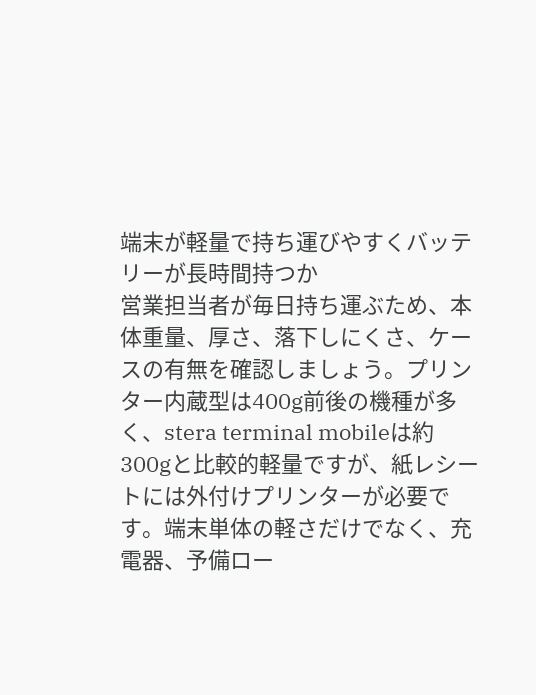端末が軽量で持ち運びやすくバッテリーが長時間持つか
営業担当者が毎日持ち運ぶため、本体重量、厚さ、落下しにくさ、ケースの有無を確認しましょう。プリンター内蔵型は400g前後の機種が多く、stera terminal mobileは約300gと比較的軽量ですが、紙レシートには外付けプリンターが必要です。端末単体の軽さだけでなく、充電器、予備ロー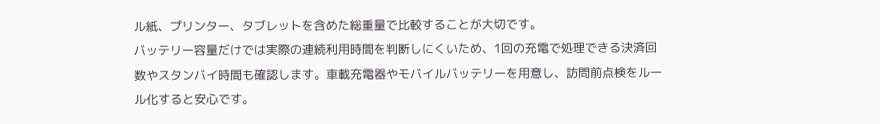ル紙、プリンター、タブレットを含めた総重量で比較することが大切です。
バッテリー容量だけでは実際の連続利用時間を判断しにくいため、1回の充電で処理できる決済回数やスタンバイ時間も確認します。車載充電器やモバイルバッテリーを用意し、訪問前点検をルール化すると安心です。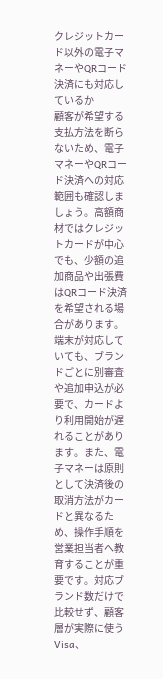クレジットカード以外の電子マネーやQRコード決済にも対応しているか
顧客が希望する支払方法を断らないため、電子マネーやQRコード決済への対応範囲も確認しましょう。高額商材ではクレジットカードが中心でも、少額の追加商品や出張費はQRコード決済を希望される場合があります。端末が対応していても、ブランドごとに別審査や追加申込が必要で、カードより利用開始が遅れることがあります。また、電子マネーは原則として決済後の取消方法がカードと異なるため、操作手順を営業担当者へ教育することが重要です。対応ブランド数だけで比較せず、顧客層が実際に使うVisa、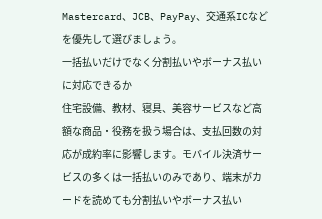Mastercard、JCB、PayPay、交通系ICなどを優先して選びましょう。
一括払いだけでなく分割払いやボーナス払いに対応できるか
住宅設備、教材、寝具、美容サービスなど高額な商品・役務を扱う場合は、支払回数の対応が成約率に影響します。モバイル決済サービスの多くは一括払いのみであり、端末がカードを読めても分割払いやボーナス払い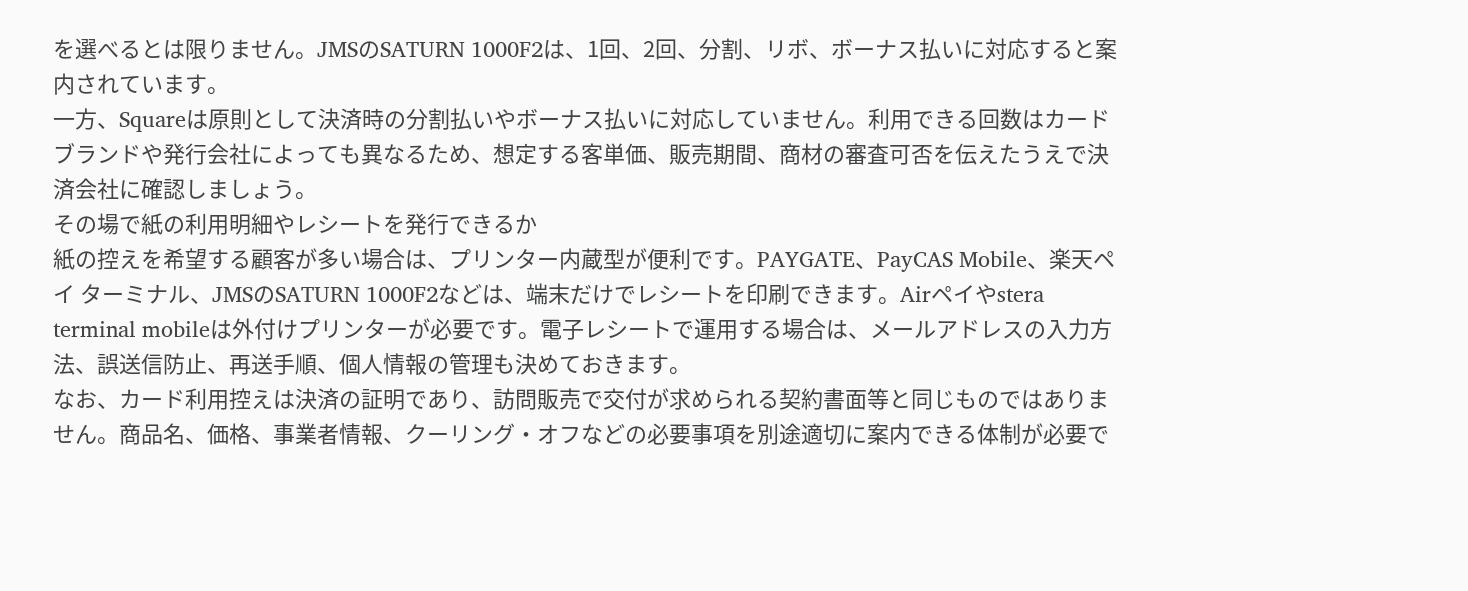を選べるとは限りません。JMSのSATURN 1000F2は、1回、2回、分割、リボ、ボーナス払いに対応すると案内されています。
一方、Squareは原則として決済時の分割払いやボーナス払いに対応していません。利用できる回数はカードブランドや発行会社によっても異なるため、想定する客単価、販売期間、商材の審査可否を伝えたうえで決済会社に確認しましょう。
その場で紙の利用明細やレシートを発行できるか
紙の控えを希望する顧客が多い場合は、プリンター内蔵型が便利です。PAYGATE、PayCAS Mobile、楽天ペイ ターミナル、JMSのSATURN 1000F2などは、端末だけでレシートを印刷できます。Airペイやstera terminal mobileは外付けプリンターが必要です。電子レシートで運用する場合は、メールアドレスの入力方法、誤送信防止、再送手順、個人情報の管理も決めておきます。
なお、カード利用控えは決済の証明であり、訪問販売で交付が求められる契約書面等と同じものではありません。商品名、価格、事業者情報、クーリング・オフなどの必要事項を別途適切に案内できる体制が必要で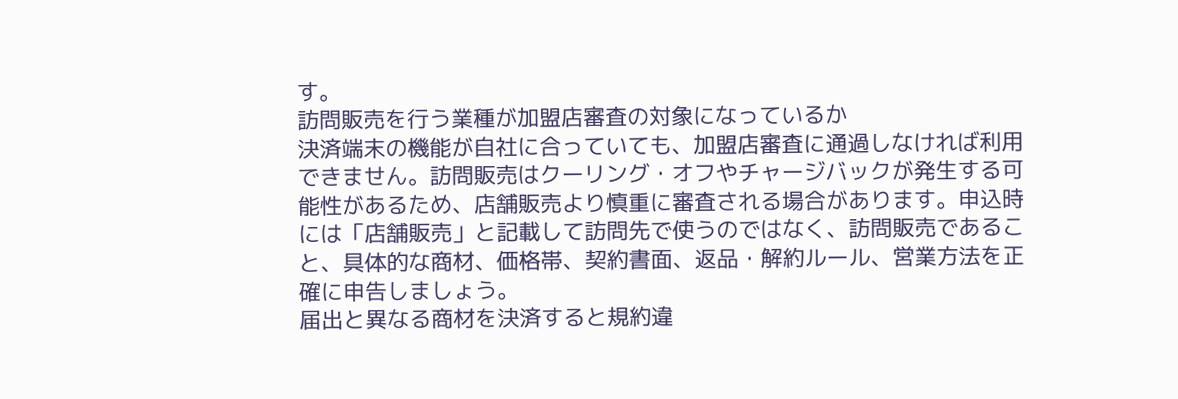す。
訪問販売を行う業種が加盟店審査の対象になっているか
決済端末の機能が自社に合っていても、加盟店審査に通過しなければ利用できません。訪問販売はクーリング・オフやチャージバックが発生する可能性があるため、店舗販売より慎重に審査される場合があります。申込時には「店舗販売」と記載して訪問先で使うのではなく、訪問販売であること、具体的な商材、価格帯、契約書面、返品・解約ルール、営業方法を正確に申告しましょう。
届出と異なる商材を決済すると規約違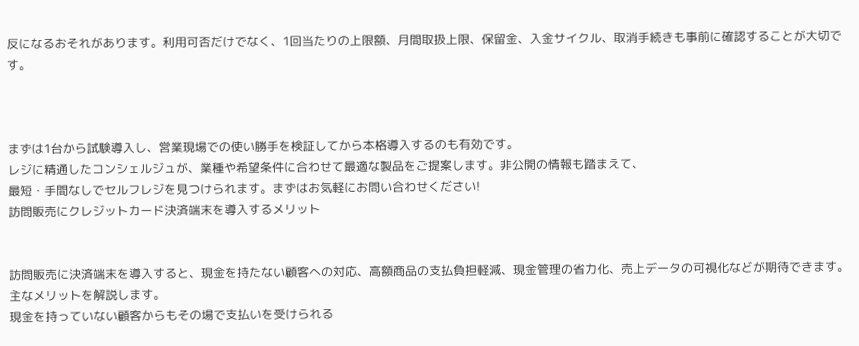反になるおそれがあります。利用可否だけでなく、1回当たりの上限額、月間取扱上限、保留金、入金サイクル、取消手続きも事前に確認することが大切です。



まずは1台から試験導入し、営業現場での使い勝手を検証してから本格導入するのも有効です。
レジに精通したコンシェルジュが、業種や希望条件に合わせて最適な製品をご提案します。非公開の情報も踏まえて、
最短・手間なしでセルフレジを見つけられます。まずはお気軽にお問い合わせください!
訪問販売にクレジットカード決済端末を導入するメリット


訪問販売に決済端末を導入すると、現金を持たない顧客への対応、高額商品の支払負担軽減、現金管理の省力化、売上データの可視化などが期待できます。主なメリットを解説します。
現金を持っていない顧客からもその場で支払いを受けられる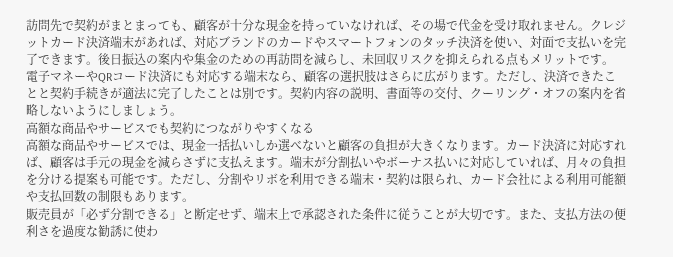訪問先で契約がまとまっても、顧客が十分な現金を持っていなければ、その場で代金を受け取れません。クレジットカード決済端末があれば、対応ブランドのカードやスマートフォンのタッチ決済を使い、対面で支払いを完了できます。後日振込の案内や集金のための再訪問を減らし、未回収リスクを抑えられる点もメリットです。
電子マネーやQRコード決済にも対応する端末なら、顧客の選択肢はさらに広がります。ただし、決済できたことと契約手続きが適法に完了したことは別です。契約内容の説明、書面等の交付、クーリング・オフの案内を省略しないようにしましょう。
高額な商品やサービスでも契約につながりやすくなる
高額な商品やサービスでは、現金一括払いしか選べないと顧客の負担が大きくなります。カード決済に対応すれば、顧客は手元の現金を減らさずに支払えます。端末が分割払いやボーナス払いに対応していれば、月々の負担を分ける提案も可能です。ただし、分割やリボを利用できる端末・契約は限られ、カード会社による利用可能額や支払回数の制限もあります。
販売員が「必ず分割できる」と断定せず、端末上で承認された条件に従うことが大切です。また、支払方法の便利さを過度な勧誘に使わ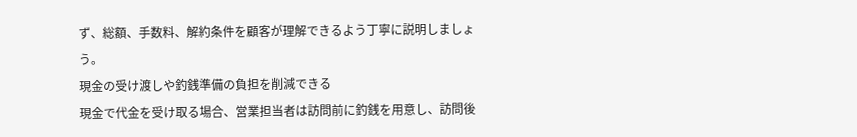ず、総額、手数料、解約条件を顧客が理解できるよう丁寧に説明しましょう。
現金の受け渡しや釣銭準備の負担を削減できる
現金で代金を受け取る場合、営業担当者は訪問前に釣銭を用意し、訪問後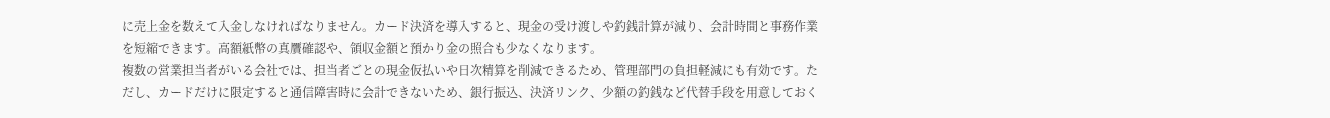に売上金を数えて入金しなければなりません。カード決済を導入すると、現金の受け渡しや釣銭計算が減り、会計時間と事務作業を短縮できます。高額紙幣の真贋確認や、領収金額と預かり金の照合も少なくなります。
複数の営業担当者がいる会社では、担当者ごとの現金仮払いや日次精算を削減できるため、管理部門の負担軽減にも有効です。ただし、カードだけに限定すると通信障害時に会計できないため、銀行振込、決済リンク、少額の釣銭など代替手段を用意しておく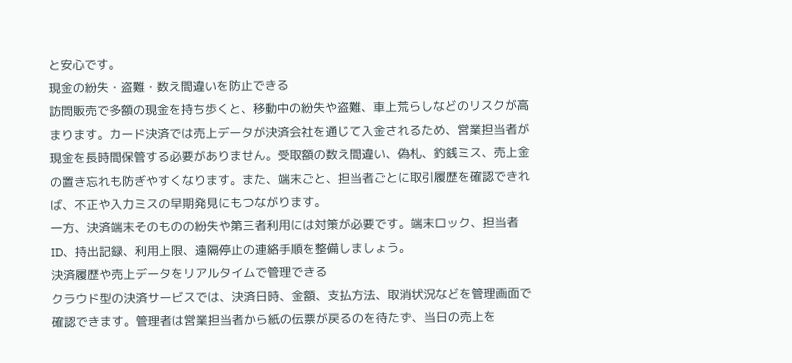と安心です。
現金の紛失・盗難・数え間違いを防止できる
訪問販売で多額の現金を持ち歩くと、移動中の紛失や盗難、車上荒らしなどのリスクが高まります。カード決済では売上データが決済会社を通じて入金されるため、営業担当者が現金を長時間保管する必要がありません。受取額の数え間違い、偽札、釣銭ミス、売上金の置き忘れも防ぎやすくなります。また、端末ごと、担当者ごとに取引履歴を確認できれば、不正や入力ミスの早期発見にもつながります。
一方、決済端末そのものの紛失や第三者利用には対策が必要です。端末ロック、担当者ID、持出記録、利用上限、遠隔停止の連絡手順を整備しましょう。
決済履歴や売上データをリアルタイムで管理できる
クラウド型の決済サービスでは、決済日時、金額、支払方法、取消状況などを管理画面で確認できます。管理者は営業担当者から紙の伝票が戻るのを待たず、当日の売上を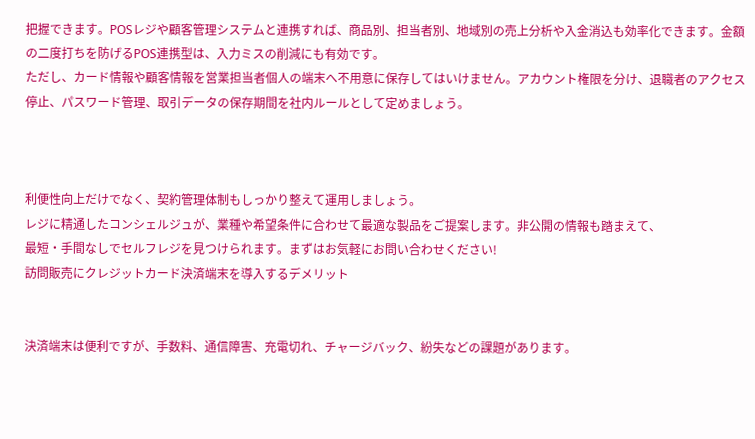把握できます。POSレジや顧客管理システムと連携すれば、商品別、担当者別、地域別の売上分析や入金消込も効率化できます。金額の二度打ちを防げるPOS連携型は、入力ミスの削減にも有効です。
ただし、カード情報や顧客情報を営業担当者個人の端末へ不用意に保存してはいけません。アカウント権限を分け、退職者のアクセス停止、パスワード管理、取引データの保存期間を社内ルールとして定めましょう。



利便性向上だけでなく、契約管理体制もしっかり整えて運用しましょう。
レジに精通したコンシェルジュが、業種や希望条件に合わせて最適な製品をご提案します。非公開の情報も踏まえて、
最短・手間なしでセルフレジを見つけられます。まずはお気軽にお問い合わせください!
訪問販売にクレジットカード決済端末を導入するデメリット


決済端末は便利ですが、手数料、通信障害、充電切れ、チャージバック、紛失などの課題があります。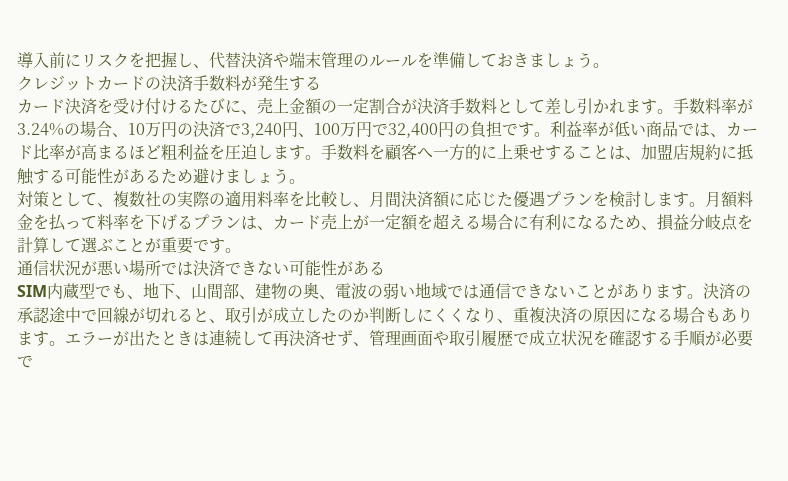導入前にリスクを把握し、代替決済や端末管理のルールを準備しておきましょう。
クレジットカードの決済手数料が発生する
カード決済を受け付けるたびに、売上金額の一定割合が決済手数料として差し引かれます。手数料率が3.24%の場合、10万円の決済で3,240円、100万円で32,400円の負担です。利益率が低い商品では、カード比率が高まるほど粗利益を圧迫します。手数料を顧客へ一方的に上乗せすることは、加盟店規約に抵触する可能性があるため避けましょう。
対策として、複数社の実際の適用料率を比較し、月間決済額に応じた優遇プランを検討します。月額料金を払って料率を下げるプランは、カード売上が一定額を超える場合に有利になるため、損益分岐点を計算して選ぶことが重要です。
通信状況が悪い場所では決済できない可能性がある
SIM内蔵型でも、地下、山間部、建物の奥、電波の弱い地域では通信できないことがあります。決済の承認途中で回線が切れると、取引が成立したのか判断しにくくなり、重複決済の原因になる場合もあります。エラーが出たときは連続して再決済せず、管理画面や取引履歴で成立状況を確認する手順が必要で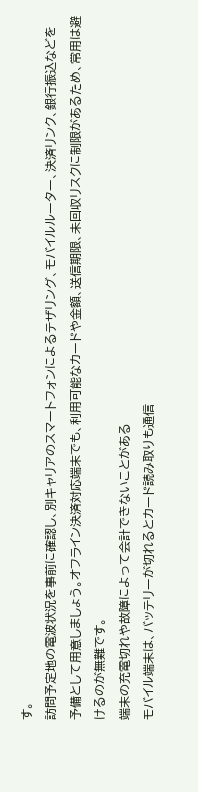す。
訪問予定地の電波状況を事前に確認し、別キャリアのスマートフォンによるテザリング、モバイルルーター、決済リンク、銀行振込などを予備として用意しましょう。オフライン決済対応端末でも、利用可能なカードや金額、送信期限、未回収リスクに制限があるため、常用は避けるのが無難です。
端末の充電切れや故障によって会計できないことがある
モバイル端末は、バッテリーが切れるとカード読み取りも通信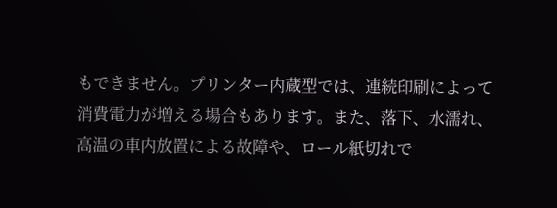もできません。プリンター内蔵型では、連続印刷によって消費電力が増える場合もあります。また、落下、水濡れ、高温の車内放置による故障や、ロール紙切れで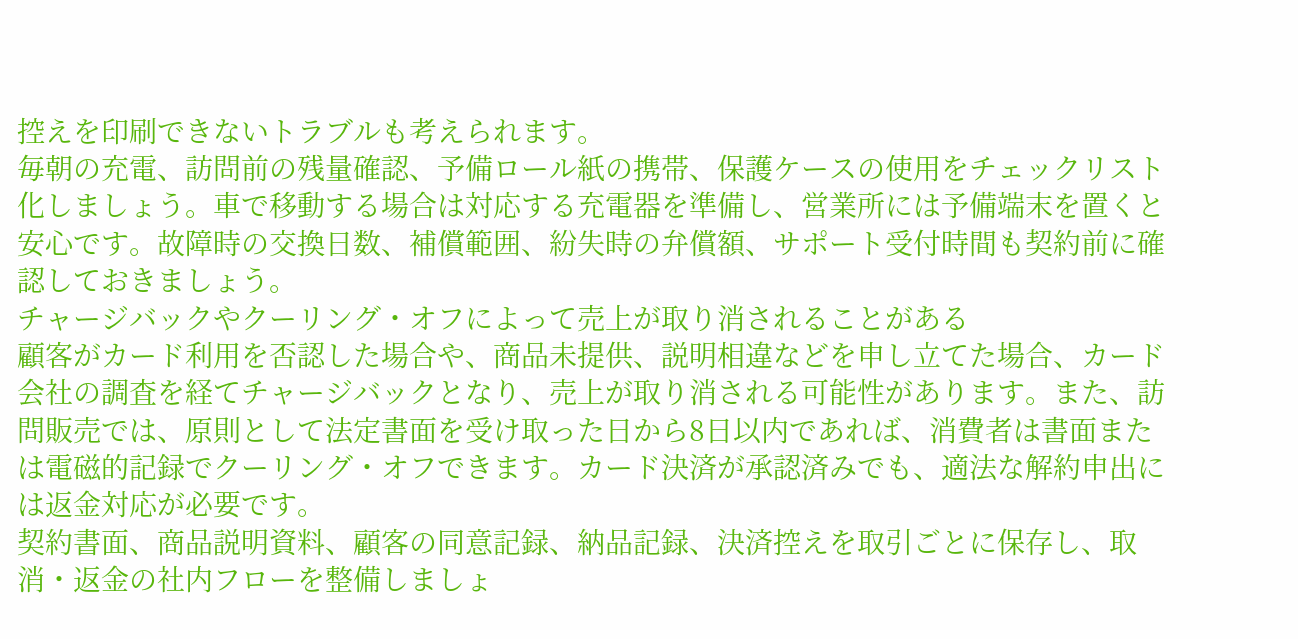控えを印刷できないトラブルも考えられます。
毎朝の充電、訪問前の残量確認、予備ロール紙の携帯、保護ケースの使用をチェックリスト化しましょう。車で移動する場合は対応する充電器を準備し、営業所には予備端末を置くと安心です。故障時の交換日数、補償範囲、紛失時の弁償額、サポート受付時間も契約前に確認しておきましょう。
チャージバックやクーリング・オフによって売上が取り消されることがある
顧客がカード利用を否認した場合や、商品未提供、説明相違などを申し立てた場合、カード会社の調査を経てチャージバックとなり、売上が取り消される可能性があります。また、訪問販売では、原則として法定書面を受け取った日から8日以内であれば、消費者は書面または電磁的記録でクーリング・オフできます。カード決済が承認済みでも、適法な解約申出には返金対応が必要です。
契約書面、商品説明資料、顧客の同意記録、納品記録、決済控えを取引ごとに保存し、取消・返金の社内フローを整備しましょ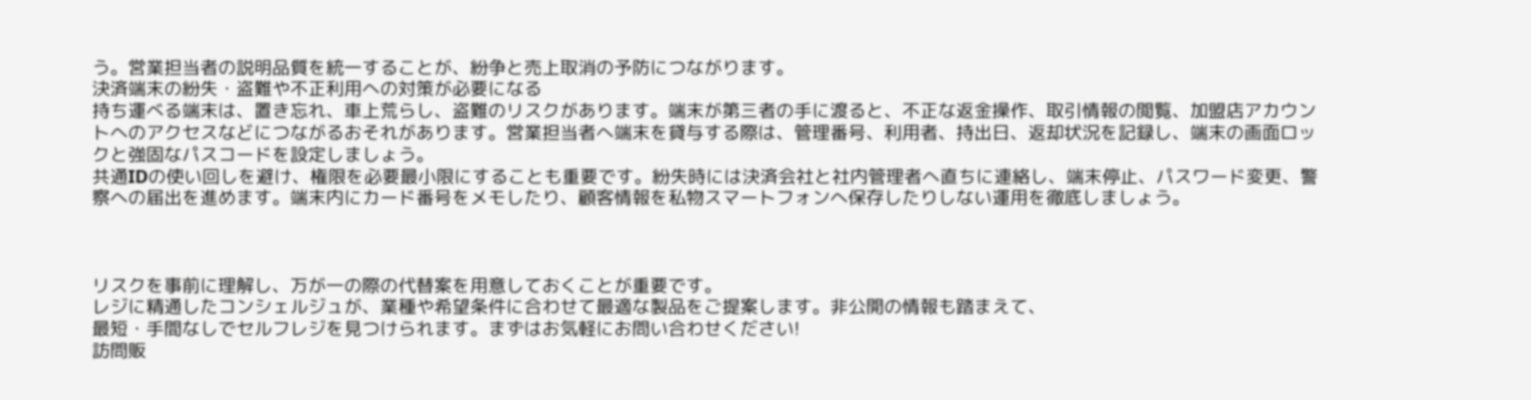う。営業担当者の説明品質を統一することが、紛争と売上取消の予防につながります。
決済端末の紛失・盗難や不正利用への対策が必要になる
持ち運べる端末は、置き忘れ、車上荒らし、盗難のリスクがあります。端末が第三者の手に渡ると、不正な返金操作、取引情報の閲覧、加盟店アカウントへのアクセスなどにつながるおそれがあります。営業担当者へ端末を貸与する際は、管理番号、利用者、持出日、返却状況を記録し、端末の画面ロックと強固なパスコードを設定しましょう。
共通IDの使い回しを避け、権限を必要最小限にすることも重要です。紛失時には決済会社と社内管理者へ直ちに連絡し、端末停止、パスワード変更、警察への届出を進めます。端末内にカード番号をメモしたり、顧客情報を私物スマートフォンへ保存したりしない運用を徹底しましょう。



リスクを事前に理解し、万が一の際の代替案を用意しておくことが重要です。
レジに精通したコンシェルジュが、業種や希望条件に合わせて最適な製品をご提案します。非公開の情報も踏まえて、
最短・手間なしでセルフレジを見つけられます。まずはお気軽にお問い合わせください!
訪問販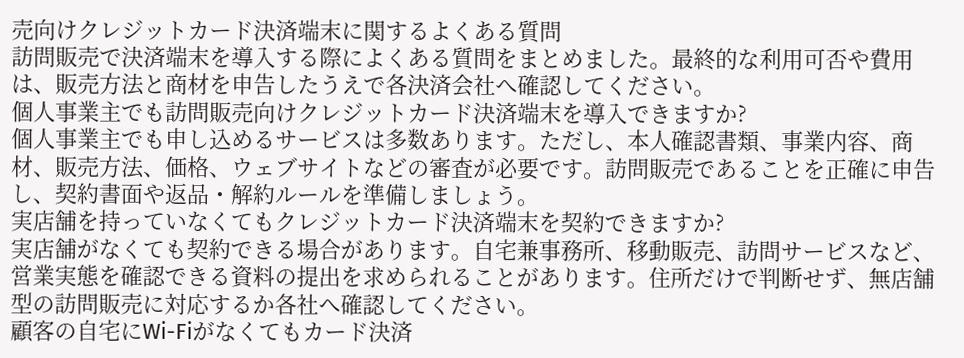売向けクレジットカード決済端末に関するよくある質問
訪問販売で決済端末を導入する際によくある質問をまとめました。最終的な利用可否や費用は、販売方法と商材を申告したうえで各決済会社へ確認してください。
個人事業主でも訪問販売向けクレジットカード決済端末を導入できますか?
個人事業主でも申し込めるサービスは多数あります。ただし、本人確認書類、事業内容、商材、販売方法、価格、ウェブサイトなどの審査が必要です。訪問販売であることを正確に申告し、契約書面や返品・解約ルールを準備しましょう。
実店舗を持っていなくてもクレジットカード決済端末を契約できますか?
実店舗がなくても契約できる場合があります。自宅兼事務所、移動販売、訪問サービスなど、営業実態を確認できる資料の提出を求められることがあります。住所だけで判断せず、無店舗型の訪問販売に対応するか各社へ確認してください。
顧客の自宅にWi-Fiがなくてもカード決済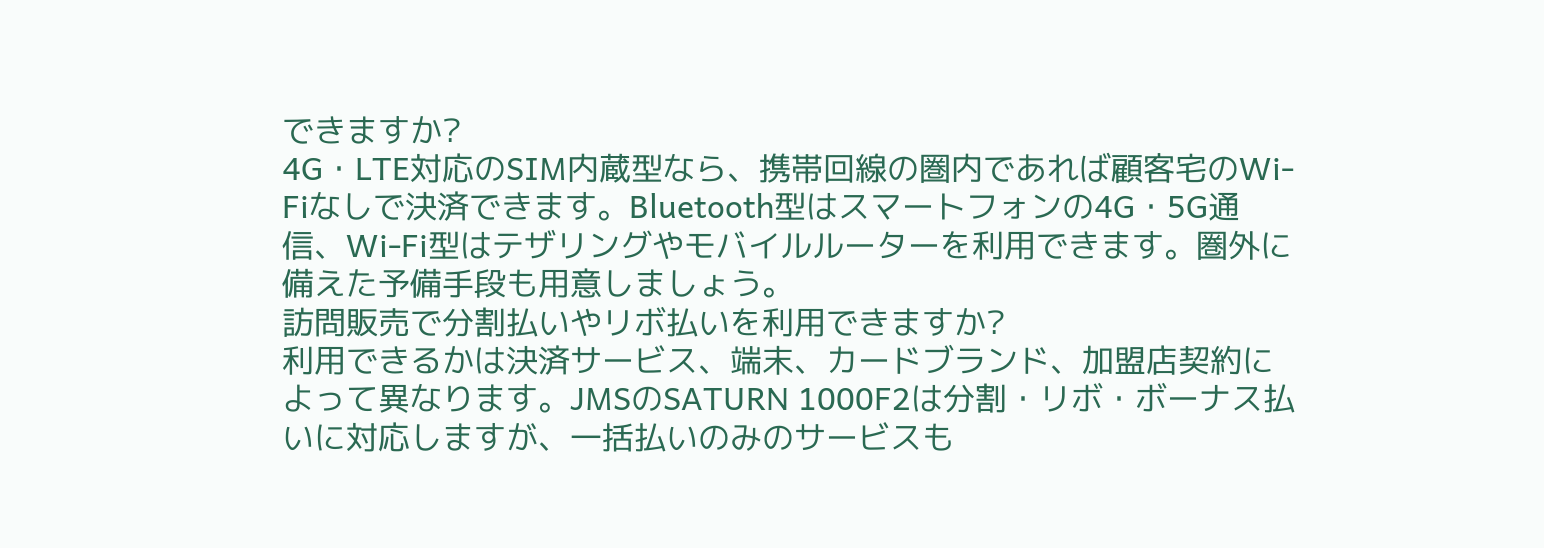できますか?
4G・LTE対応のSIM内蔵型なら、携帯回線の圏内であれば顧客宅のWi-Fiなしで決済できます。Bluetooth型はスマートフォンの4G・5G通信、Wi-Fi型はテザリングやモバイルルーターを利用できます。圏外に備えた予備手段も用意しましょう。
訪問販売で分割払いやリボ払いを利用できますか?
利用できるかは決済サービス、端末、カードブランド、加盟店契約によって異なります。JMSのSATURN 1000F2は分割・リボ・ボーナス払いに対応しますが、一括払いのみのサービスも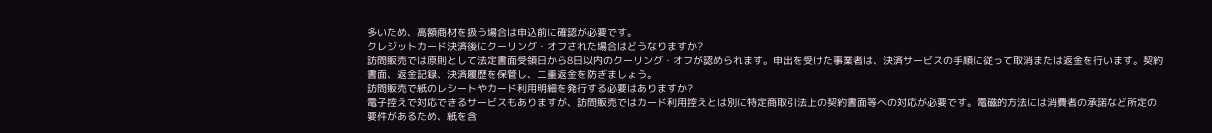多いため、高額商材を扱う場合は申込前に確認が必要です。
クレジットカード決済後にクーリング・オフされた場合はどうなりますか?
訪問販売では原則として法定書面受領日から8日以内のクーリング・オフが認められます。申出を受けた事業者は、決済サービスの手順に従って取消または返金を行います。契約書面、返金記録、決済履歴を保管し、二重返金を防ぎましょう。
訪問販売で紙のレシートやカード利用明細を発行する必要はありますか?
電子控えで対応できるサービスもありますが、訪問販売ではカード利用控えとは別に特定商取引法上の契約書面等への対応が必要です。電磁的方法には消費者の承諾など所定の要件があるため、紙を含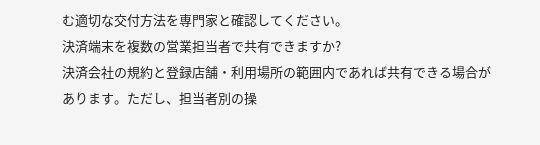む適切な交付方法を専門家と確認してください。
決済端末を複数の営業担当者で共有できますか?
決済会社の規約と登録店舗・利用場所の範囲内であれば共有できる場合があります。ただし、担当者別の操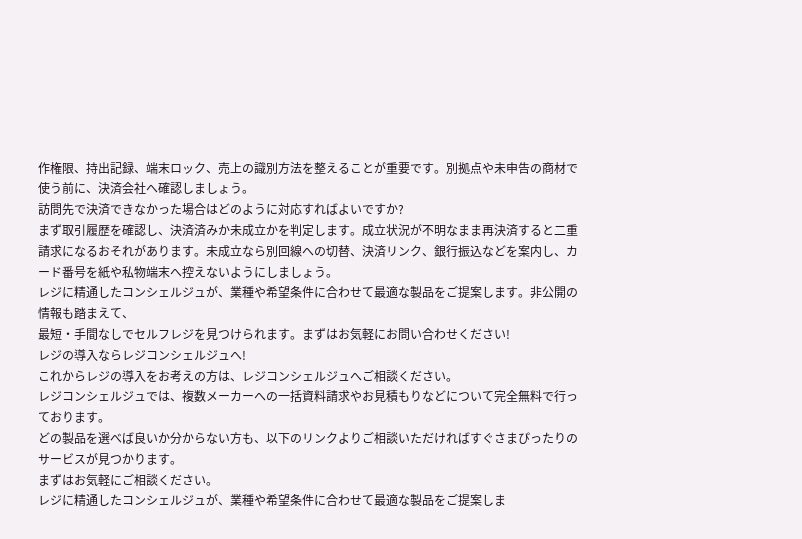作権限、持出記録、端末ロック、売上の識別方法を整えることが重要です。別拠点や未申告の商材で使う前に、決済会社へ確認しましょう。
訪問先で決済できなかった場合はどのように対応すればよいですか?
まず取引履歴を確認し、決済済みか未成立かを判定します。成立状況が不明なまま再決済すると二重請求になるおそれがあります。未成立なら別回線への切替、決済リンク、銀行振込などを案内し、カード番号を紙や私物端末へ控えないようにしましょう。
レジに精通したコンシェルジュが、業種や希望条件に合わせて最適な製品をご提案します。非公開の情報も踏まえて、
最短・手間なしでセルフレジを見つけられます。まずはお気軽にお問い合わせください!
レジの導入ならレジコンシェルジュへ!
これからレジの導入をお考えの方は、レジコンシェルジュへご相談ください。
レジコンシェルジュでは、複数メーカーへの一括資料請求やお見積もりなどについて完全無料で行っております。
どの製品を選べば良いか分からない方も、以下のリンクよりご相談いただければすぐさまぴったりのサービスが見つかります。
まずはお気軽にご相談ください。
レジに精通したコンシェルジュが、業種や希望条件に合わせて最適な製品をご提案しま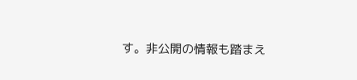す。非公開の情報も踏まえ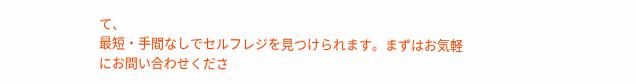て、
最短・手間なしでセルフレジを見つけられます。まずはお気軽にお問い合わせくださ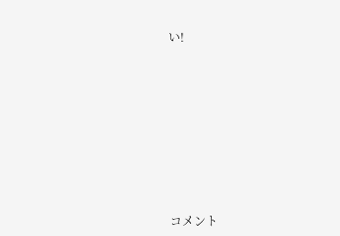い!













コメント